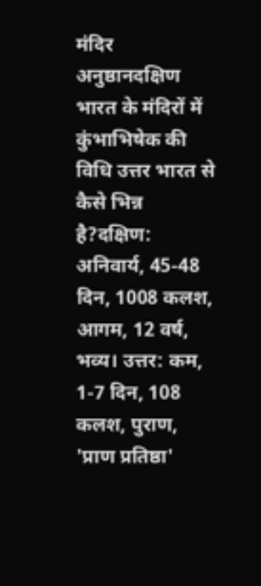मंदिर अनुष्ठानदक्षिण भारत के मंदिरों में कुंभाभिषेक की विधि उत्तर भारत से कैसे भिन्न है?दक्षिण: अनिवार्य, 45-48 दिन, 1008 कलश, आगम, 12 वर्ष, भव्य। उत्तर: कम, 1-7 दिन, 108 कलश, पुराण, 'प्राण प्रतिष्ठा'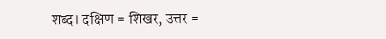शब्द। दक्षिण = शिखर, उत्तर =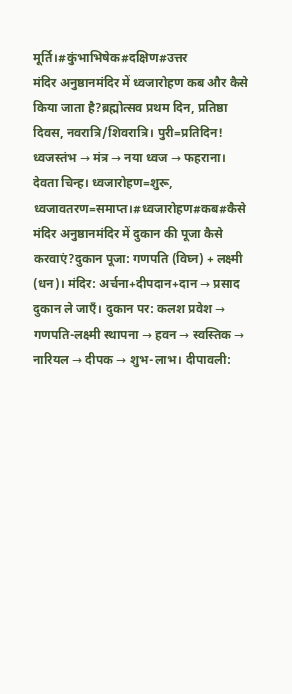मूर्ति।#कुंभाभिषेक#दक्षिण#उत्तर
मंदिर अनुष्ठानमंदिर में ध्वजारोहण कब और कैसे किया जाता है?ब्रह्मोत्सव प्रथम दिन, प्रतिष्ठा दिवस, नवरात्रि/शिवरात्रि। पुरी=प्रतिदिन! ध्वजस्तंभ → मंत्र → नया ध्वज → फहराना। देवता चिन्ह। ध्वजारोहण=शुरू, ध्वजावतरण=समाप्त।#ध्वजारोहण#कब#कैसे
मंदिर अनुष्ठानमंदिर में दुकान की पूजा कैसे करवाएं?दुकान पूजा: गणपति (विघ्न) + लक्ष्मी (धन)। मंदिर: अर्चना+दीपदान+दान → प्रसाद दुकान ले जाएँ। दुकान पर: कलश प्रवेश → गणपति-लक्ष्मी स्थापना → हवन → स्वस्तिक → नारियल → दीपक → शुभ-लाभ। दीपावली: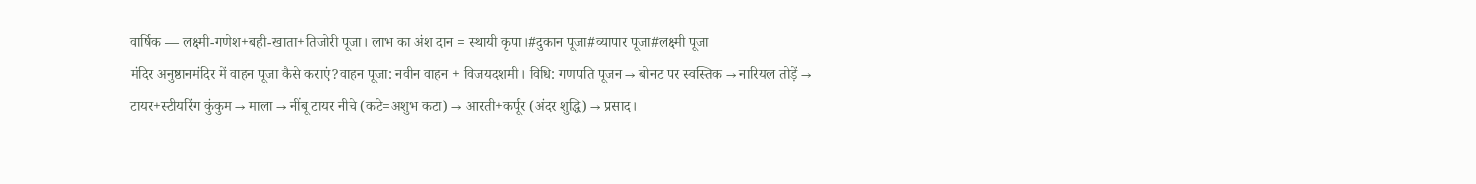वार्षिक — लक्ष्मी-गणेश+बही-खाता+तिजोरी पूजा। लाभ का अंश दान = स्थायी कृपा।#दुकान पूजा#व्यापार पूजा#लक्ष्मी पूजा
मंदिर अनुष्ठानमंदिर में वाहन पूजा कैसे कराएं?वाहन पूजा: नवीन वाहन + विजयदशमी। विधि: गणपति पूजन → बोनट पर स्वस्तिक → नारियल तोड़ें → टायर+स्टीयरिंग कुंकुम → माला → नींबू टायर नीचे (कटे=अशुभ कटा) → आरती+कर्पूर (अंदर शुद्धि) → प्रसाद।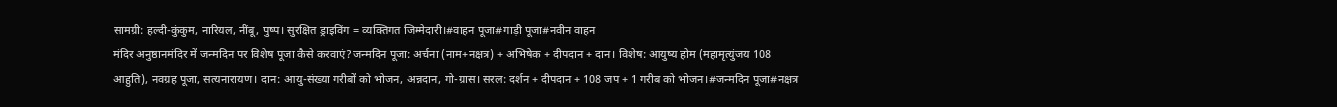सामग्री: हल्दी-कुंकुम, नारियल, नींबू, पुष्प। सुरक्षित ड्राइविंग = व्यक्तिगत जिम्मेदारी।#वाहन पूजा#गाड़ी पूजा#नवीन वाहन
मंदिर अनुष्ठानमंदिर में जन्मदिन पर विशेष पूजा कैसे करवाएं?जन्मदिन पूजा: अर्चना (नाम+नक्षत्र) + अभिषेक + दीपदान + दान। विशेष: आयुष्य होम (महामृत्युंजय 108 आहुति), नवग्रह पूजा, सत्यनारायण। दान: आयु-संख्या गरीबों को भोजन, अन्नदान, गो-ग्रास। सरल: दर्शन + दीपदान + 108 जप + 1 गरीब को भोजन।#जन्मदिन पूजा#नक्षत्र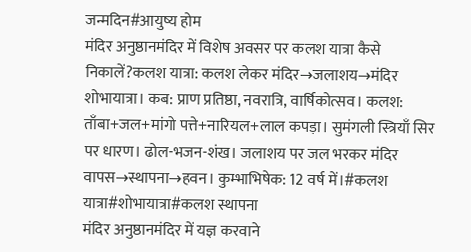जन्मदिन#आयुष्य होम
मंदिर अनुष्ठानमंदिर में विशेष अवसर पर कलश यात्रा कैसे निकालें?कलश यात्रा: कलश लेकर मंदिर→जलाशय→मंदिर शोभायात्रा। कब: प्राण प्रतिष्ठा, नवरात्रि, वार्षिकोत्सव। कलश: ताँबा+जल+मांगो पत्ते+नारियल+लाल कपड़ा। सुमंगली स्त्रियाँ सिर पर धारण। ढोल-भजन-शंख। जलाशय पर जल भरकर मंदिर वापस→स्थापना→हवन। कुम्भाभिषेक: 12 वर्ष में।#कलश यात्रा#शोभायात्रा#कलश स्थापना
मंदिर अनुष्ठानमंदिर में यज्ञ करवाने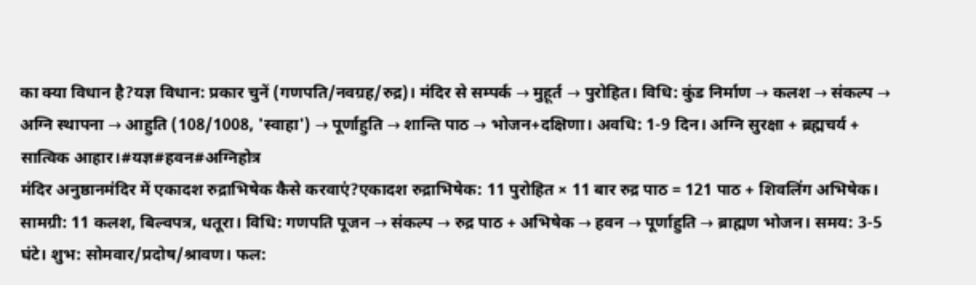का क्या विधान है?यज्ञ विधान: प्रकार चुनें (गणपति/नवग्रह/रुद्र)। मंदिर से सम्पर्क → मुहूर्त → पुरोहित। विधि: कुंड निर्माण → कलश → संकल्प → अग्नि स्थापना → आहुति (108/1008, 'स्वाहा') → पूर्णाहुति → शान्ति पाठ → भोजन+दक्षिणा। अवधि: 1-9 दिन। अग्नि सुरक्षा + ब्रह्मचर्य + सात्विक आहार।#यज्ञ#हवन#अग्निहोत्र
मंदिर अनुष्ठानमंदिर में एकादश रुद्राभिषेक कैसे करवाएं?एकादश रुद्राभिषेक: 11 पुरोहित × 11 बार रुद्र पाठ = 121 पाठ + शिवलिंग अभिषेक। सामग्री: 11 कलश, बिल्वपत्र, धतूरा। विधि: गणपति पूजन → संकल्प → रुद्र पाठ + अभिषेक → हवन → पूर्णाहुति → ब्राह्मण भोजन। समय: 3-5 घंटे। शुभ: सोमवार/प्रदोष/श्रावण। फल: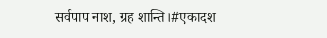सर्वपाप नाश, ग्रह शान्ति।#एकादश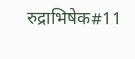रुद्राभिषेक#11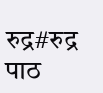रुद्र#रुद्र पाठ